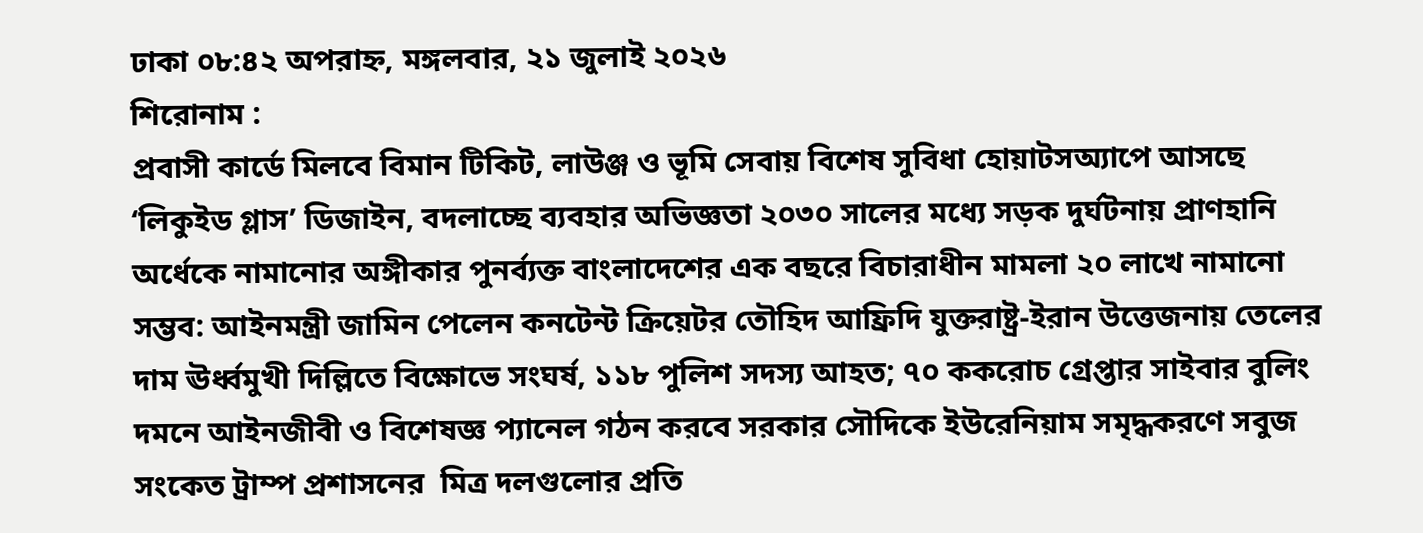ঢাকা ০৮:৪২ অপরাহ্ন, মঙ্গলবার, ২১ জুলাই ২০২৬
শিরোনাম :
প্রবাসী কার্ডে মিলবে বিমান টিকিট, লাউঞ্জ ও ভূমি সেবায় বিশেষ সুবিধা হোয়াটসঅ্যাপে আসছে ‘লিকুইড গ্লাস’ ডিজাইন, বদলাচ্ছে ব্যবহার অভিজ্ঞতা ২০৩০ সালের মধ্যে সড়ক দুর্ঘটনায় প্রাণহানি অর্ধেকে নামানোর অঙ্গীকার পুনর্ব্যক্ত বাংলাদেশের এক বছরে বিচারাধীন মামলা ২০ লাখে নামানো সম্ভব: আইনমন্ত্রী জামিন পেলেন কনটেন্ট ক্রিয়েটর তৌহিদ আফ্রিদি যুক্তরাষ্ট্র-ইরান উত্তেজনায় তেলের দাম ঊর্ধ্বমুখী দিল্লিতে বিক্ষোভে সংঘর্ষ, ১১৮ পুলিশ সদস্য আহত; ৭০ ককরোচ গ্রেপ্তার সাইবার বুলিং দমনে আইনজীবী ও বিশেষজ্ঞ প্যানেল গঠন করবে সরকার সৌদিকে ইউরেনিয়াম সমৃদ্ধকরণে সবুজ সংকেত ট্রাম্প প্রশাসনের  মিত্র দলগুলোর প্রতি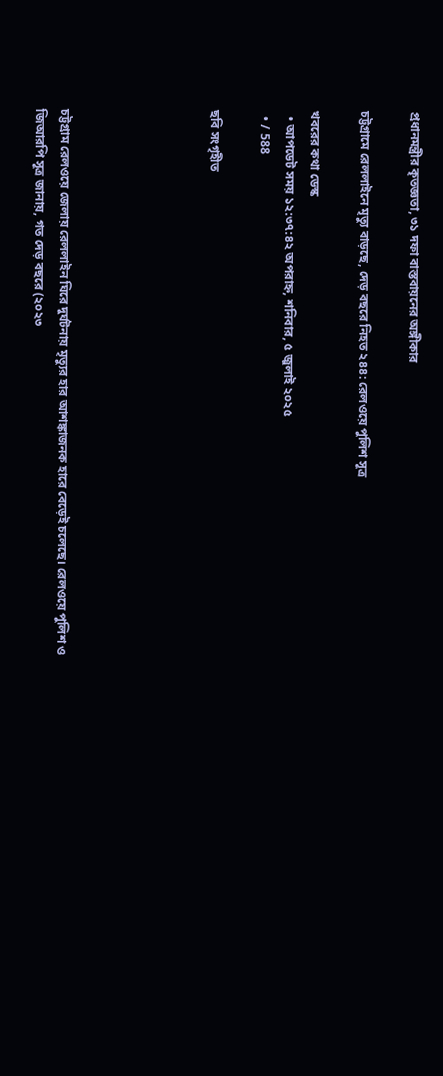প্রধানমন্ত্রীর কৃতজ্ঞতা, ৩১ দফা বাস্তবায়নের অঙ্গীকার

চট্টগ্রামে রেললাইনে মৃত্যু বাড়ছে, দেড় বছরে নিহত ২৪৪: রেলওয়ে পুলিশ সূত্র

খবরের কথা ডেস্ক
  • আপডেট সময় ১২:৩৭:৪২ অপরাহ্ন, শনিবার, ৫ জুলাই ২০২৫
  • / 588

ছবি সংগৃহীত





চট্টগ্রাম রেলওয়ে জেলায় রেললাইন ঘিরে দুর্ঘটনায় মৃত্যুর হার আশঙ্কাজনক হারে বেড়েই চলেছে। রেলওয়ে পুলিশ ও জিআরপি সূত্র জানায়, গত দেড় বছরে (২০২৩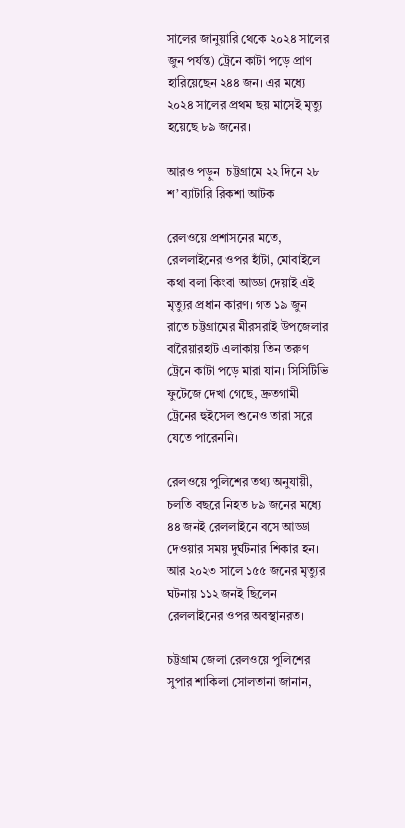সালের জানুয়ারি থেকে ২০২৪ সালের জুন পর্যন্ত) ট্রেনে কাটা পড়ে প্রাণ হারিয়েছেন ২৪৪ জন। এর মধ্যে ২০২৪ সালের প্রথম ছয় মাসেই মৃত্যু হয়েছে ৮৯ জনের।

আরও পড়ুন  চট্টগ্রামে ২২ দিনে ২৮ শ’ ব্যাটারি রিকশা আটক

রেলওয়ে প্রশাসনের মতে, রেললাইনের ওপর হাঁটা, মোবাইলে কথা বলা কিংবা আড্ডা দেয়াই এই মৃত্যুর প্রধান কারণ। গত ১৯ জুন রাতে চট্টগ্রামের মীরসরাই উপজেলার বারৈয়ারহাট এলাকায় তিন তরুণ ট্রেনে কাটা পড়ে মারা যান। সিসিটিভি ফুটেজে দেখা গেছে, দ্রুতগামী ট্রেনের হুইসেল শুনেও তারা সরে যেতে পারেননি।

রেলওয়ে পুলিশের তথ্য অনুযায়ী, চলতি বছরে নিহত ৮৯ জনের মধ্যে ৪৪ জনই রেললাইনে বসে আড্ডা দেওয়ার সময় দুর্ঘটনার শিকার হন। আর ২০২৩ সালে ১৫৫ জনের মৃত্যুর ঘটনায় ১১২ জনই ছিলেন রেললাইনের ওপর অবস্থানরত।

চট্টগ্রাম জেলা রেলওয়ে পুলিশের সুপার শাকিলা সোলতানা জানান,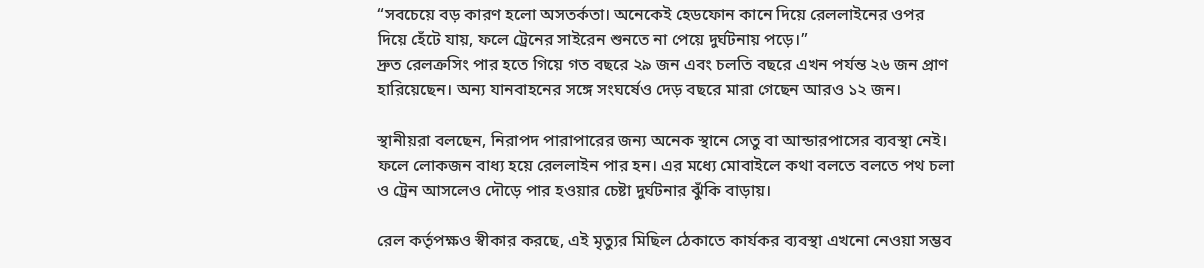“সবচেয়ে বড় কারণ হলো অসতর্কতা। অনেকেই হেডফোন কানে দিয়ে রেললাইনের ওপর দিয়ে হেঁটে যায়, ফলে ট্রেনের সাইরেন শুনতে না পেয়ে দুর্ঘটনায় পড়ে।”
দ্রুত রেলক্রসিং পার হতে গিয়ে গত বছরে ২৯ জন এবং চলতি বছরে এখন পর্যন্ত ২৬ জন প্রাণ হারিয়েছেন। অন্য যানবাহনের সঙ্গে সংঘর্ষেও দেড় বছরে মারা গেছেন আরও ১২ জন।

স্থানীয়রা বলছেন, নিরাপদ পারাপারের জন্য অনেক স্থানে সেতু বা আন্ডারপাসের ব্যবস্থা নেই। ফলে লোকজন বাধ্য হয়ে রেললাইন পার হন। এর মধ্যে মোবাইলে কথা বলতে বলতে পথ চলা ও ট্রেন আসলেও দৌড়ে পার হওয়ার চেষ্টা দুর্ঘটনার ঝুঁকি বাড়ায়।

রেল কর্তৃপক্ষও স্বীকার করছে, এই মৃত্যুর মিছিল ঠেকাতে কার্যকর ব্যবস্থা এখনো নেওয়া সম্ভব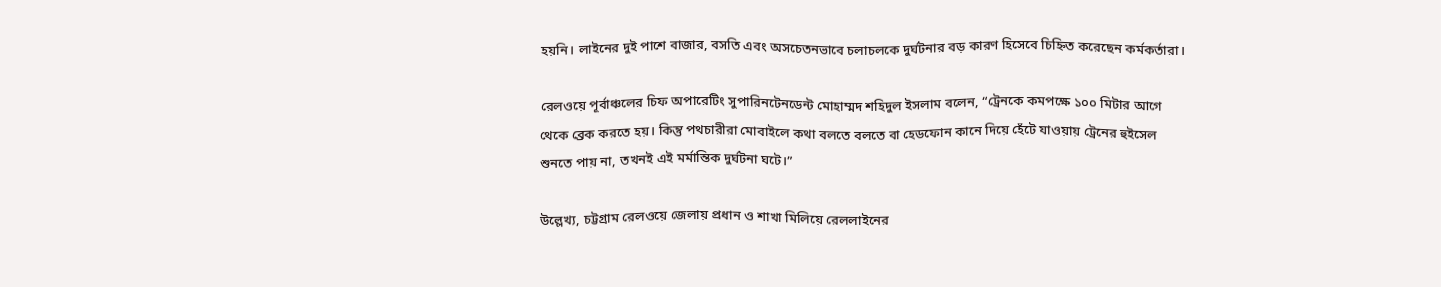হয়নি। লাইনের দুই পাশে বাজার, বসতি এবং অসচেতনভাবে চলাচলকে দুর্ঘটনার বড় কারণ হিসেবে চিহ্নিত করেছেন কর্মকর্তারা।

রেলওয়ে পূর্বাঞ্চলের চিফ অপারেটিং সুপারিনটেনডেন্ট মোহাম্মদ শহিদুল ইসলাম বলেন, “ট্রেনকে কমপক্ষে ১০০ মিটার আগে থেকে ব্রেক করতে হয়। কিন্তু পথচারীরা মোবাইলে কথা বলতে বলতে বা হেডফোন কানে দিয়ে হেঁটে যাওয়ায় ট্রেনের হুইসেল শুনতে পায় না, তখনই এই মর্মান্তিক দুর্ঘটনা ঘটে।”

উল্লেখ্য, চট্টগ্রাম রেলওয়ে জেলায় প্রধান ও শাখা মিলিয়ে রেললাইনের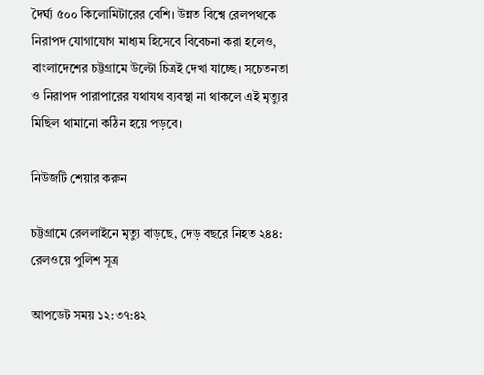দৈর্ঘ্য ৫০০ কিলোমিটারের বেশি। উন্নত বিশ্বে রেলপথকে নিরাপদ যোগাযোগ মাধ্যম হিসেবে বিবেচনা করা হলেও, বাংলাদেশের চট্টগ্রামে উল্টো চিত্রই দেখা যাচ্ছে। সচেতনতা ও নিরাপদ পারাপারের যথাযথ ব্যবস্থা না থাকলে এই মৃত্যুর মিছিল থামানো কঠিন হয়ে পড়বে।

নিউজটি শেয়ার করুন

চট্টগ্রামে রেললাইনে মৃত্যু বাড়ছে, দেড় বছরে নিহত ২৪৪: রেলওয়ে পুলিশ সূত্র

আপডেট সময় ১২:৩৭:৪২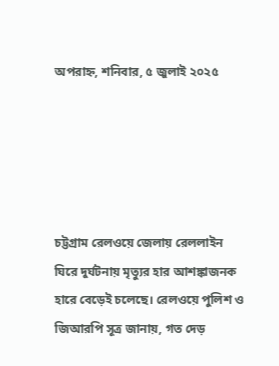অপরাহ্ন, শনিবার, ৫ জুলাই ২০২৫





চট্টগ্রাম রেলওয়ে জেলায় রেললাইন ঘিরে দুর্ঘটনায় মৃত্যুর হার আশঙ্কাজনক হারে বেড়েই চলেছে। রেলওয়ে পুলিশ ও জিআরপি সূত্র জানায়, গত দেড়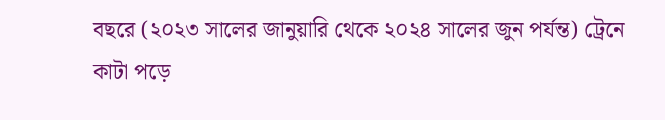বছরে (২০২৩ সালের জানুয়ারি থেকে ২০২৪ সালের জুন পর্যন্ত) ট্রেনে কাটা পড়ে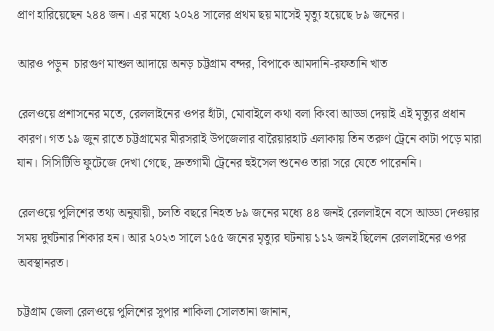প্রাণ হারিয়েছেন ২৪৪ জন। এর মধ্যে ২০২৪ সালের প্রথম ছয় মাসেই মৃত্যু হয়েছে ৮৯ জনের।

আরও পড়ুন  চারগুণ মাশুল আদায়ে অনড় চট্টগ্রাম বন্দর, বিপাকে আমদানি-রফতানি খাত

রেলওয়ে প্রশাসনের মতে, রেললাইনের ওপর হাঁটা, মোবাইলে কথা বলা কিংবা আড্ডা দেয়াই এই মৃত্যুর প্রধান কারণ। গত ১৯ জুন রাতে চট্টগ্রামের মীরসরাই উপজেলার বারৈয়ারহাট এলাকায় তিন তরুণ ট্রেনে কাটা পড়ে মারা যান। সিসিটিভি ফুটেজে দেখা গেছে, দ্রুতগামী ট্রেনের হুইসেল শুনেও তারা সরে যেতে পারেননি।

রেলওয়ে পুলিশের তথ্য অনুযায়ী, চলতি বছরে নিহত ৮৯ জনের মধ্যে ৪৪ জনই রেললাইনে বসে আড্ডা দেওয়ার সময় দুর্ঘটনার শিকার হন। আর ২০২৩ সালে ১৫৫ জনের মৃত্যুর ঘটনায় ১১২ জনই ছিলেন রেললাইনের ওপর অবস্থানরত।

চট্টগ্রাম জেলা রেলওয়ে পুলিশের সুপার শাকিলা সোলতানা জানান,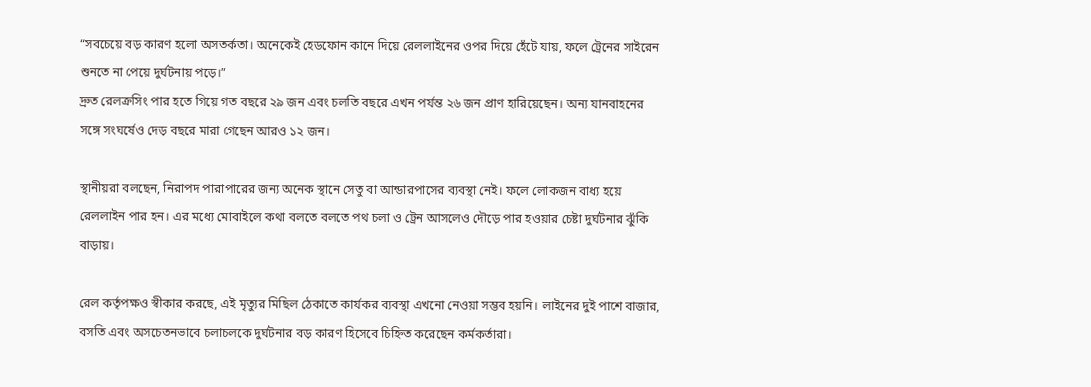“সবচেয়ে বড় কারণ হলো অসতর্কতা। অনেকেই হেডফোন কানে দিয়ে রেললাইনের ওপর দিয়ে হেঁটে যায়, ফলে ট্রেনের সাইরেন শুনতে না পেয়ে দুর্ঘটনায় পড়ে।”
দ্রুত রেলক্রসিং পার হতে গিয়ে গত বছরে ২৯ জন এবং চলতি বছরে এখন পর্যন্ত ২৬ জন প্রাণ হারিয়েছেন। অন্য যানবাহনের সঙ্গে সংঘর্ষেও দেড় বছরে মারা গেছেন আরও ১২ জন।

স্থানীয়রা বলছেন, নিরাপদ পারাপারের জন্য অনেক স্থানে সেতু বা আন্ডারপাসের ব্যবস্থা নেই। ফলে লোকজন বাধ্য হয়ে রেললাইন পার হন। এর মধ্যে মোবাইলে কথা বলতে বলতে পথ চলা ও ট্রেন আসলেও দৌড়ে পার হওয়ার চেষ্টা দুর্ঘটনার ঝুঁকি বাড়ায়।

রেল কর্তৃপক্ষও স্বীকার করছে, এই মৃত্যুর মিছিল ঠেকাতে কার্যকর ব্যবস্থা এখনো নেওয়া সম্ভব হয়নি। লাইনের দুই পাশে বাজার, বসতি এবং অসচেতনভাবে চলাচলকে দুর্ঘটনার বড় কারণ হিসেবে চিহ্নিত করেছেন কর্মকর্তারা।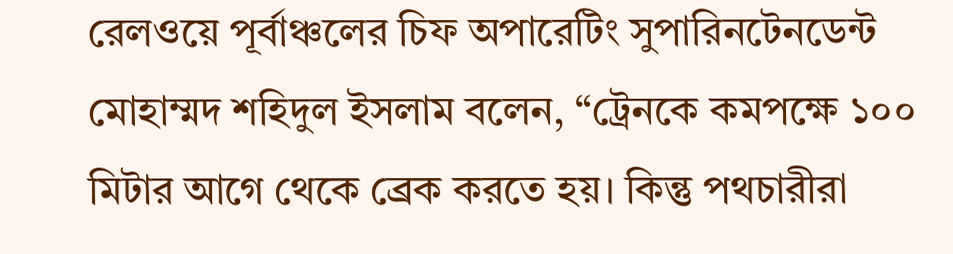রেলওয়ে পূর্বাঞ্চলের চিফ অপারেটিং সুপারিনটেনডেন্ট মোহাম্মদ শহিদুল ইসলাম বলেন, “ট্রেনকে কমপক্ষে ১০০ মিটার আগে থেকে ব্রেক করতে হয়। কিন্তু পথচারীরা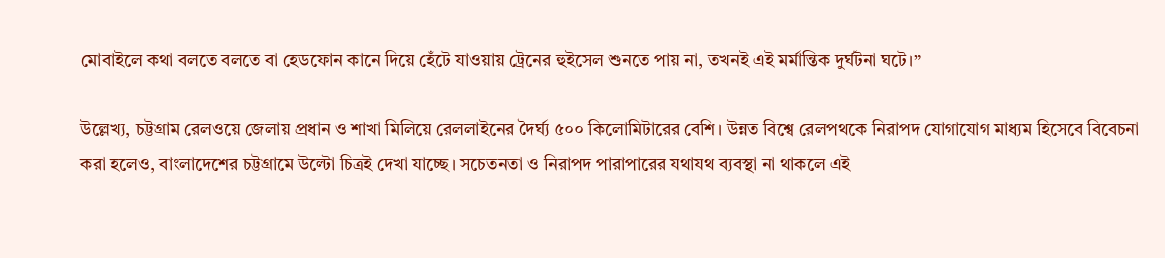মোবাইলে কথা বলতে বলতে বা হেডফোন কানে দিয়ে হেঁটে যাওয়ায় ট্রেনের হুইসেল শুনতে পায় না, তখনই এই মর্মান্তিক দুর্ঘটনা ঘটে।”

উল্লেখ্য, চট্টগ্রাম রেলওয়ে জেলায় প্রধান ও শাখা মিলিয়ে রেললাইনের দৈর্ঘ্য ৫০০ কিলোমিটারের বেশি। উন্নত বিশ্বে রেলপথকে নিরাপদ যোগাযোগ মাধ্যম হিসেবে বিবেচনা করা হলেও, বাংলাদেশের চট্টগ্রামে উল্টো চিত্রই দেখা যাচ্ছে। সচেতনতা ও নিরাপদ পারাপারের যথাযথ ব্যবস্থা না থাকলে এই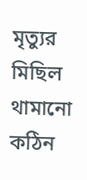মৃত্যুর মিছিল থামানো কঠিন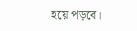হয়ে পড়বে।